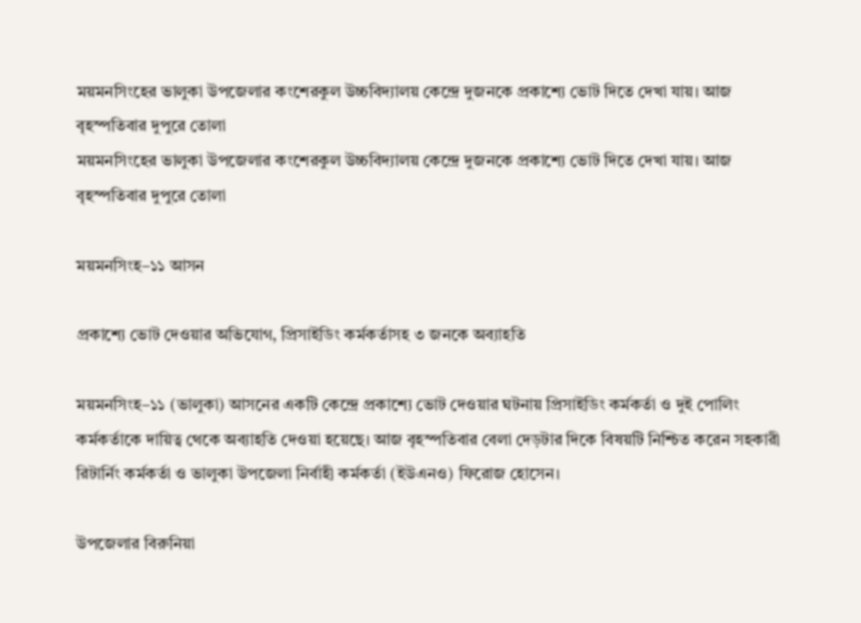ময়মনসিংহের ভালুকা উপজেলার কংশেরকুল উচ্চবিদ্যালয় কেন্দ্রে দুজনকে প্রকাশ্যে ভোট দিতে দেখা যায়। আজ বৃহস্পতিবার দুপুরে তোলা
ময়মনসিংহের ভালুকা উপজেলার কংশেরকুল উচ্চবিদ্যালয় কেন্দ্রে দুজনকে প্রকাশ্যে ভোট দিতে দেখা যায়। আজ বৃহস্পতিবার দুপুরে তোলা

ময়মনসিংহ–১১ আসন

প্রকাশ্যে ভোট দেওয়ার অভিযোগ, প্রিসাইডিং কর্মকর্তাসহ ৩ জনকে অব্যাহতি

ময়মনসিংহ–১১ (ভালুকা) আসনের একটি কেন্দ্রে প্রকাশ্যে ভোট দেওয়ার ঘটনায় প্রিসাইডিং কর্মকর্তা ও দুই পোলিং কর্মকর্তাকে দায়িত্ব থেকে অব্যাহতি দেওয়া হয়েছে। আজ বৃহস্পতিবার বেলা দেড়টার দিকে বিষয়টি নিশ্চিত করেন সহকারী রিটার্নিং কর্মকর্তা ও ভালুকা উপজেলা নির্বাহী কর্মকর্তা (ইউএনও) ফিরোজ হোসেন।

উপজেলার বিরুনিয়া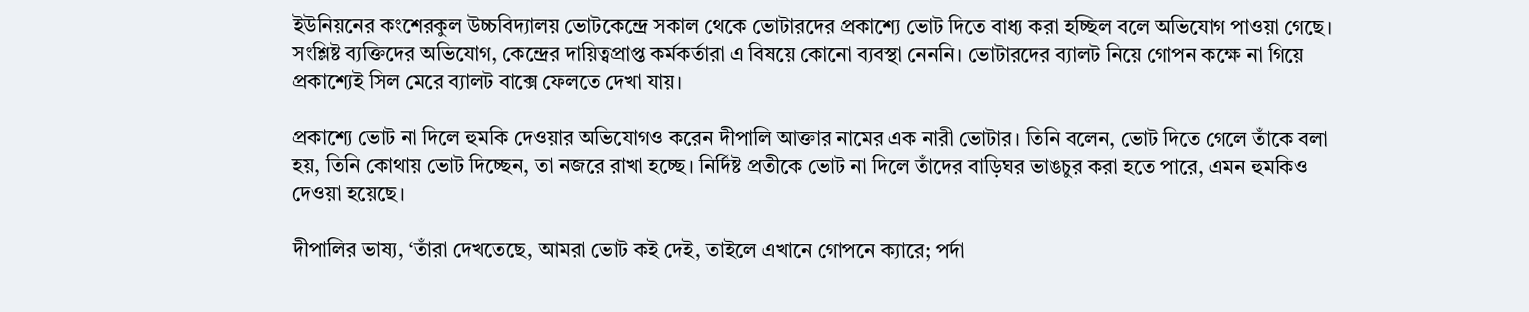ইউনিয়নের কংশেরকুল উচ্চবিদ্যালয় ভোটকেন্দ্রে সকাল থেকে ভোটারদের প্রকাশ্যে ভোট দিতে বাধ্য করা হচ্ছিল বলে অভিযোগ পাওয়া গেছে। সংশ্লিষ্ট ব্যক্তিদের অভিযোগ, কেন্দ্রের দায়িত্বপ্রাপ্ত কর্মকর্তারা এ বিষয়ে কোনো ব্যবস্থা নেননি। ভোটারদের ব্যালট নিয়ে গোপন কক্ষে না গিয়ে প্রকাশ্যেই সিল মেরে ব্যালট বাক্সে ফেলতে দেখা যায়।

প্রকাশ্যে ভোট না দিলে হুমকি দেওয়ার অভিযোগও করেন দীপালি আক্তার নামের এক নারী ভোটার। তিনি বলেন, ভোট দিতে গেলে তাঁকে বলা হয়, তিনি কোথায় ভোট দিচ্ছেন, তা নজরে রাখা হচ্ছে। নির্দিষ্ট প্রতীকে ভোট না দিলে তাঁদের বাড়িঘর ভাঙচুর করা হতে পারে, এমন হুমকিও দেওয়া হয়েছে।

দীপালির ভাষ্য, ‘তাঁরা দেখতেছে, আমরা ভোট কই দেই, তাইলে এখানে গোপনে ক্যারে; পর্দা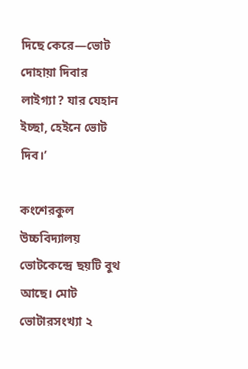দিছে কেরে—ভোট দোহায়া দিবার লাইগ্যা? যার যেহান ইচ্ছা, হেইনে ভোট দিব।’

কংশেরকুল উচ্চবিদ্যালয় ভোটকেন্দ্রে ছয়টি বুথ আছে। মোট ভোটারসংখ্যা ২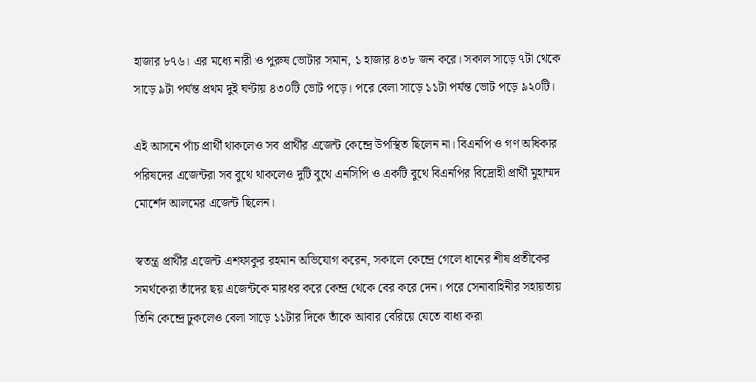হাজার ৮৭৬। এর মধ্যে নারী ও পুরুষ ভোটার সমান, ১ হাজার ৪৩৮ জন করে। সকাল সাড়ে ৭টা থেকে সাড়ে ৯টা পর্যন্ত প্রথম দুই ঘণ্টায় ৪৩০টি ভোট পড়ে। পরে বেলা সাড়ে ১১টা পর্যন্ত ভোট পড়ে ৯২০টি।

এই আসনে পাঁচ প্রার্থী থাকলেও সব প্রার্থীর এজেন্ট কেন্দ্রে উপস্থিত ছিলেন না। বিএনপি ও গণ অধিকার পরিষদের এজেন্টরা সব বুথে থাকলেও দুটি বুথে এনসিপি ও একটি বুথে বিএনপির বিদ্রোহী প্রার্থী মুহাম্মদ মোর্শেদ আলমের এজেন্ট ছিলেন।

স্বতন্ত্র প্রার্থীর এজেন্ট এশফাকুর রহমান অভিযোগ করেন, সকালে কেন্দ্রে গেলে ধানের শীষ প্রতীকের সমর্থকেরা তাঁদের ছয় এজেন্টকে মারধর করে কেন্দ্র থেকে বের করে দেন। পরে সেনাবাহিনীর সহায়তায় তিনি কেন্দ্রে ঢুকলেও বেলা সাড়ে ১১টার দিকে তাঁকে আবার বেরিয়ে যেতে বাধ্য করা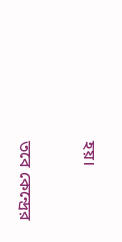হয়।

তবে কেন্দ্রের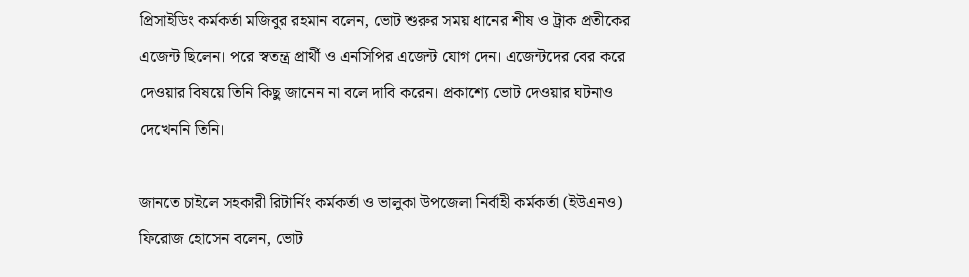প্রিসাইডিং কর্মকর্তা মজিবুর রহমান বলেন, ভোট শুরুর সময় ধানের শীষ ও ট্রাক প্রতীকের এজেন্ট ছিলেন। পরে স্বতন্ত্র প্রার্থী ও এনসিপির এজেন্ট যোগ দেন। এজেন্টদের বের করে দেওয়ার বিষয়ে তিনি কিছু জানেন না বলে দাবি করেন। প্রকাশ্যে ভোট দেওয়ার ঘটনাও দেখেননি তিনি।

জানতে চাইলে সহকারী রিটার্নিং কর্মকর্তা ও ভালুকা উপজেলা নির্বাহী কর্মকর্তা (ইউএনও) ফিরোজ হোসেন বলেন, ভোট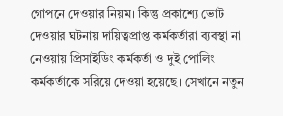গোপনে দেওয়ার নিয়ম। কিন্তু প্রকাশ্যে ভোট দেওয়ার ঘটনায় দায়িত্বপ্রাপ্ত কর্মকর্তারা ব্যবস্থা না নেওয়ায় প্রিসাইডিং কর্মকর্তা ও দুই পোলিং কর্মকর্তাকে সরিয়ে দেওয়া হয়েছে। সেখানে নতুন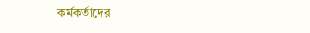কর্মকর্তাদের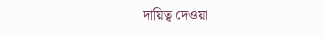দায়িত্ব দেওয়া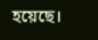হয়েছে।